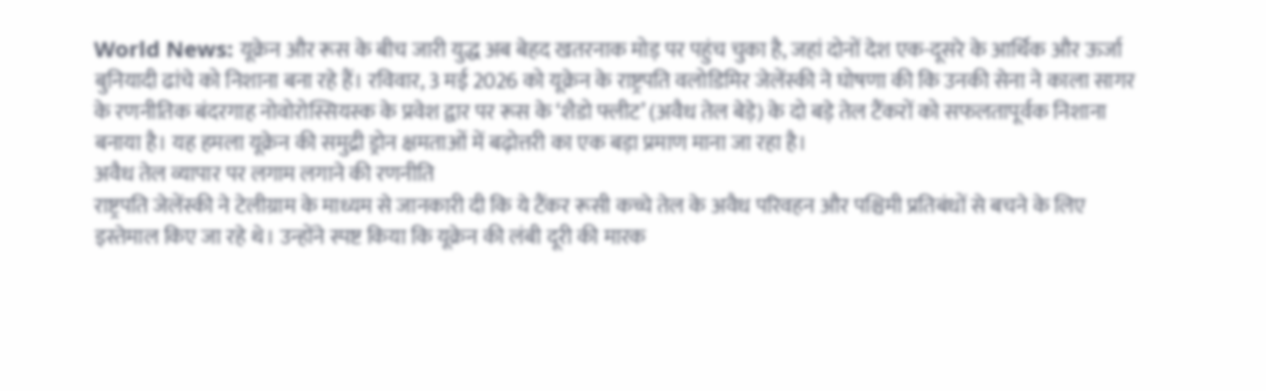World News: यूक्रेन और रूस के बीच जारी युद्ध अब बेहद खतरनाक मोड़ पर पहुंच चुका है, जहां दोनों देश एक-दूसरे के आर्थिक और ऊर्जा बुनियादी ढांचे को निशाना बना रहे हैं। रविवार, 3 मई 2026 को यूक्रेन के राष्ट्रपति वलोडिमिर जेलेंस्की ने घोषणा की कि उनकी सेना ने काला सागर के रणनीतिक बंदरगाह नोवोरोस्सियस्क के प्रवेश द्वार पर रूस के ‘शैडो फ्लीट’ (अवैध तेल बेड़े) के दो बड़े तेल टैंकरों को सफलतापूर्वक निशाना बनाया है। यह हमला यूक्रेन की समुद्री ड्रोन क्षमताओं में बढ़ोत्तरी का एक बड़ा प्रमाण माना जा रहा है।
अवैध तेल व्यापार पर लगाम लगाने की रणनीति
राष्ट्रपति जेलेंस्की ने टेलीग्राम के माध्यम से जानकारी दी कि ये टैंकर रूसी कच्चे तेल के अवैध परिवहन और पश्चिमी प्रतिबंधों से बचने के लिए इस्तेमाल किए जा रहे थे। उन्होंने स्पष्ट किया कि यूक्रेन की लंबी दूरी की मारक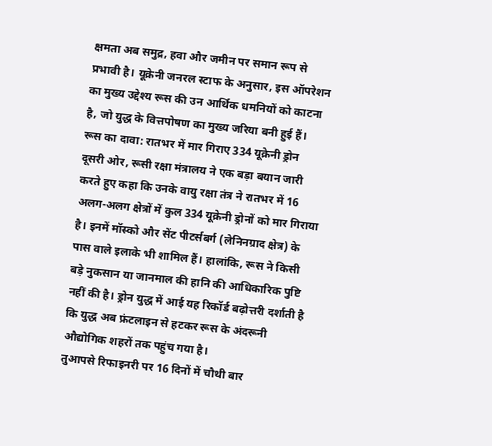क्षमता अब समुद्र, हवा और जमीन पर समान रूप से प्रभावी है। यूक्रेनी जनरल स्टाफ के अनुसार, इस ऑपरेशन का मुख्य उद्देश्य रूस की उन आर्थिक धमनियों को काटना है, जो युद्ध के वित्तपोषण का मुख्य जरिया बनी हुई हैं।
रूस का दावा: रातभर में मार गिराए 334 यूक्रेनी ड्रोन
दूसरी ओर, रूसी रक्षा मंत्रालय ने एक बड़ा बयान जारी करते हुए कहा कि उनके वायु रक्षा तंत्र ने रातभर में 16 अलग-अलग क्षेत्रों में कुल 334 यूक्रेनी ड्रोनों को मार गिराया है। इनमें मॉस्को और सेंट पीटर्सबर्ग (लेनिनग्राद क्षेत्र) के पास वाले इलाके भी शामिल हैं। हालांकि, रूस ने किसी बड़े नुकसान या जानमाल की हानि की आधिकारिक पुष्टि नहीं की है। ड्रोन युद्ध में आई यह रिकॉर्ड बढ़ोत्तरी दर्शाती है कि युद्ध अब फ्रंटलाइन से हटकर रूस के अंदरूनी औद्योगिक शहरों तक पहुंच गया है।
तुआपसे रिफाइनरी पर 16 दिनों में चौथी बार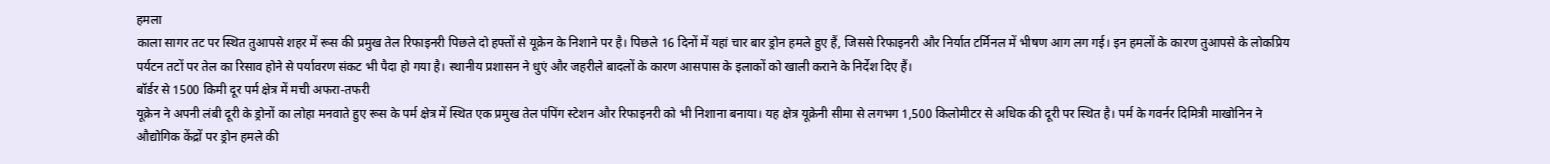हमला
काला सागर तट पर स्थित तुआपसे शहर में रूस की प्रमुख तेल रिफाइनरी पिछले दो हफ्तों से यूक्रेन के निशाने पर है। पिछले 16 दिनों में यहां चार बार ड्रोन हमले हुए हैं, जिससे रिफाइनरी और निर्यात टर्मिनल में भीषण आग लग गई। इन हमलों के कारण तुआपसे के लोकप्रिय पर्यटन तटों पर तेल का रिसाव होने से पर्यावरण संकट भी पैदा हो गया है। स्थानीय प्रशासन ने धुएं और जहरीले बादलों के कारण आसपास के इलाकों को खाली कराने के निर्देश दिए हैं।
बॉर्डर से 1500 किमी दूर पर्म क्षेत्र में मची अफरा-तफरी
यूक्रेन ने अपनी लंबी दूरी के ड्रोनों का लोहा मनवाते हुए रूस के पर्म क्षेत्र में स्थित एक प्रमुख तेल पंपिंग स्टेशन और रिफाइनरी को भी निशाना बनाया। यह क्षेत्र यूक्रेनी सीमा से लगभग 1,500 किलोमीटर से अधिक की दूरी पर स्थित है। पर्म के गवर्नर दिमित्री माखोनिन ने औद्योगिक केंद्रों पर ड्रोन हमले की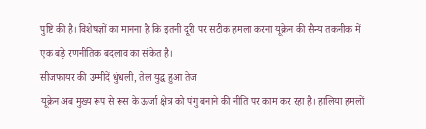पुष्टि की है। विशेषज्ञों का मानना है कि इतनी दूरी पर सटीक हमला करना यूक्रेन की सैन्य तकनीक में एक बड़े रणनीतिक बदलाव का संकेत है।
सीजफायर की उम्मीदें धुंधली, तेल युद्ध हुआ तेज
यूक्रेन अब मुख्य रूप से रूस के ऊर्जा क्षेत्र को पंगु बनाने की नीति पर काम कर रहा है। हालिया हमलों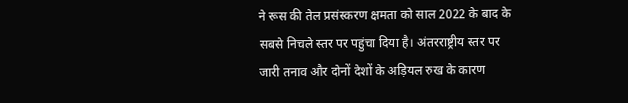ने रूस की तेल प्रसंस्करण क्षमता को साल 2022 के बाद के सबसे निचले स्तर पर पहुंचा दिया है। अंतरराष्ट्रीय स्तर पर जारी तनाव और दोनों देशों के अड़ियल रुख के कारण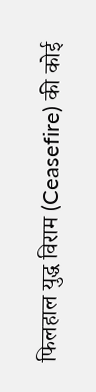फिलहाल युद्ध विराम (Ceasefire) की कोई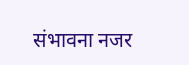संभावना नजर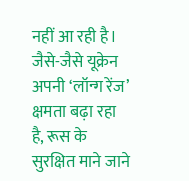नहीं आ रही है। जैसे-जैसे यूक्रेन अपनी ‘लॉन्ग रेंज’ क्षमता बढ़ा रहा है, रूस के सुरक्षित माने जाने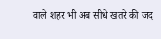वाले शहर भी अब सीधे खतरे की जद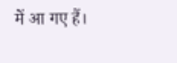में आ गए हैं।